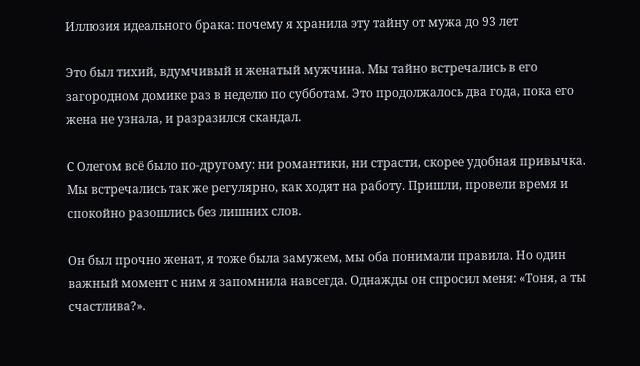Иллюзия идеального брака: почему я хранила эту тайну от мужа до 93 лет

Это был тихий, вдумчивый и женатый мужчина. Мы тайно встречались в его загородном домике раз в неделю по субботам. Это продолжалось два года, пока его жена не узнала, и разразился скандал.

С Олегом всё было по-другому: ни романтики, ни страсти, скорее удобная привычка. Мы встречались так же регулярно, как ходят на работу. Пришли, провели время и спокойно разошлись без лишних слов.

Он был прочно женат, я тоже была замужем, мы оба понимали правила. Но один важный момент с ним я запомнила навсегда. Однажды он спросил меня: «Тоня, а ты счастлива?».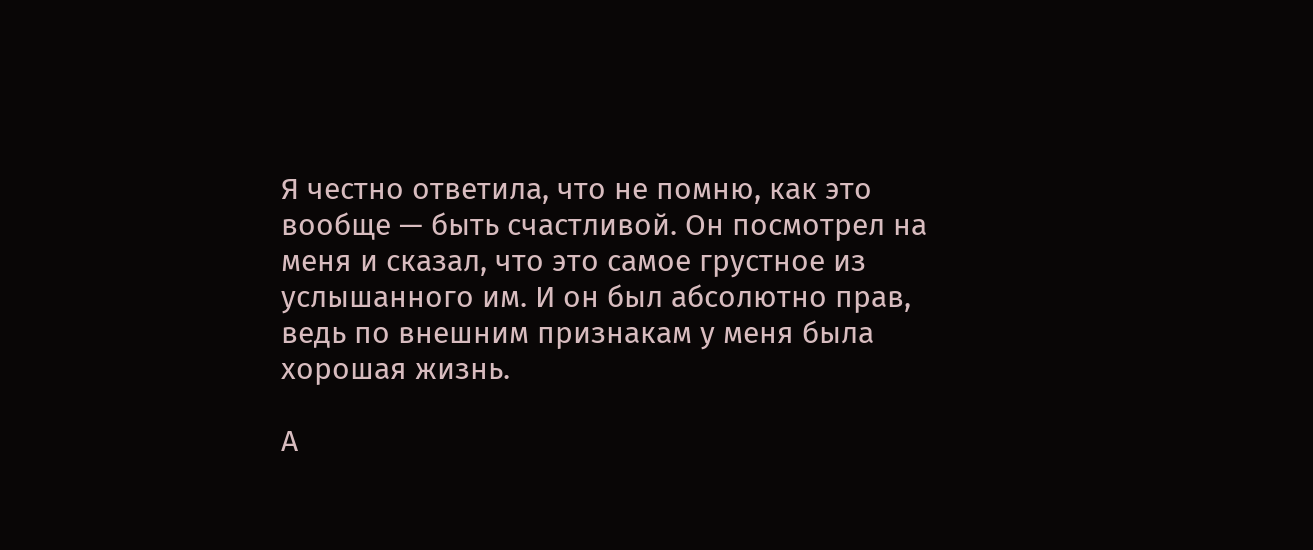Я честно ответила, что не помню, как это вообще — быть счастливой. Он посмотрел на меня и сказал, что это самое грустное из услышанного им. И он был абсолютно прав, ведь по внешним признакам у меня была хорошая жизнь.

А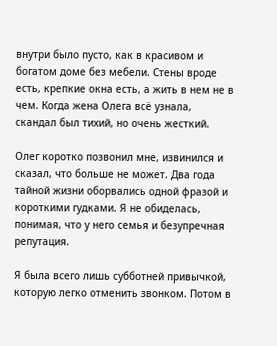внутри было пусто, как в красивом и богатом доме без мебели. Стены вроде есть, крепкие окна есть, а жить в нем не в чем. Когда жена Олега всё узнала, скандал был тихий, но очень жесткий.

Олег коротко позвонил мне, извинился и сказал, что больше не может. Два года тайной жизни оборвались одной фразой и короткими гудками. Я не обиделась, понимая, что у него семья и безупречная репутация.

Я была всего лишь субботней привычкой, которую легко отменить звонком. Потом в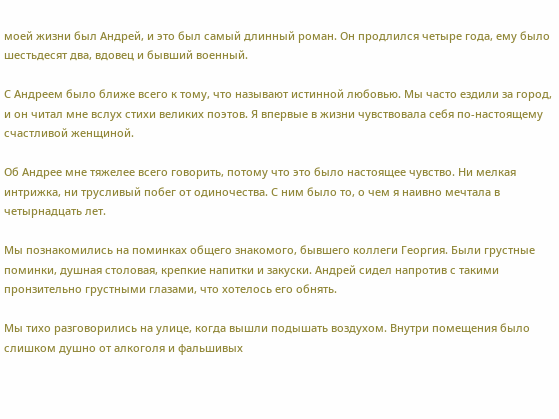моей жизни был Андрей, и это был самый длинный роман. Он продлился четыре года, ему было шестьдесят два, вдовец и бывший военный.

С Андреем было ближе всего к тому, что называют истинной любовью. Мы часто ездили за город, и он читал мне вслух стихи великих поэтов. Я впервые в жизни чувствовала себя по-настоящему счастливой женщиной.

Об Андрее мне тяжелее всего говорить, потому что это было настоящее чувство. Ни мелкая интрижка, ни трусливый побег от одиночества. С ним было то, о чем я наивно мечтала в четырнадцать лет.

Мы познакомились на поминках общего знакомого, бывшего коллеги Георгия. Были грустные поминки, душная столовая, крепкие напитки и закуски. Андрей сидел напротив с такими пронзительно грустными глазами, что хотелось его обнять.

Мы тихо разговорились на улице, когда вышли подышать воздухом. Внутри помещения было слишком душно от алкоголя и фальшивых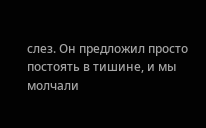слез. Он предложил просто постоять в тишине, и мы молчали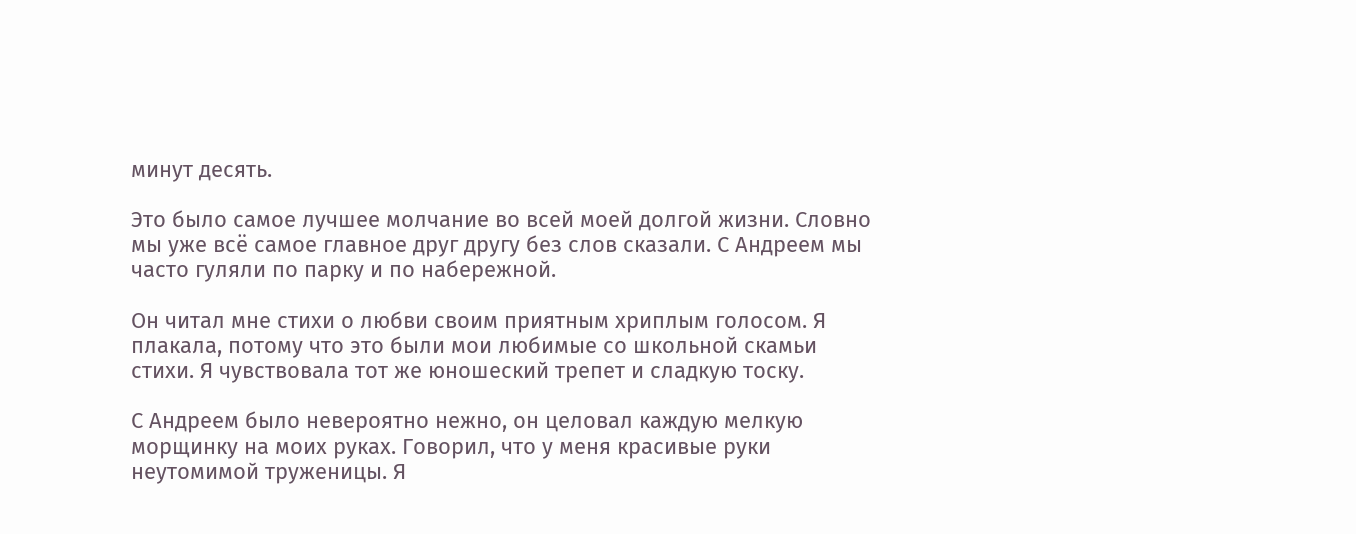минут десять.

Это было самое лучшее молчание во всей моей долгой жизни. Словно мы уже всё самое главное друг другу без слов сказали. С Андреем мы часто гуляли по парку и по набережной.

Он читал мне стихи о любви своим приятным хриплым голосом. Я плакала, потому что это были мои любимые со школьной скамьи стихи. Я чувствовала тот же юношеский трепет и сладкую тоску.

С Андреем было невероятно нежно, он целовал каждую мелкую морщинку на моих руках. Говорил, что у меня красивые руки неутомимой труженицы. Я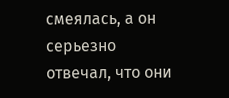смеялась, а он серьезно отвечал, что они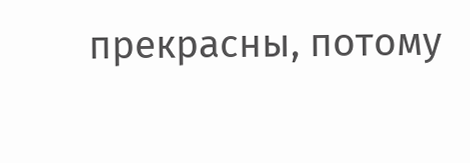прекрасны, потому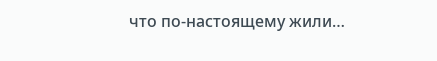что по-настоящему жили…